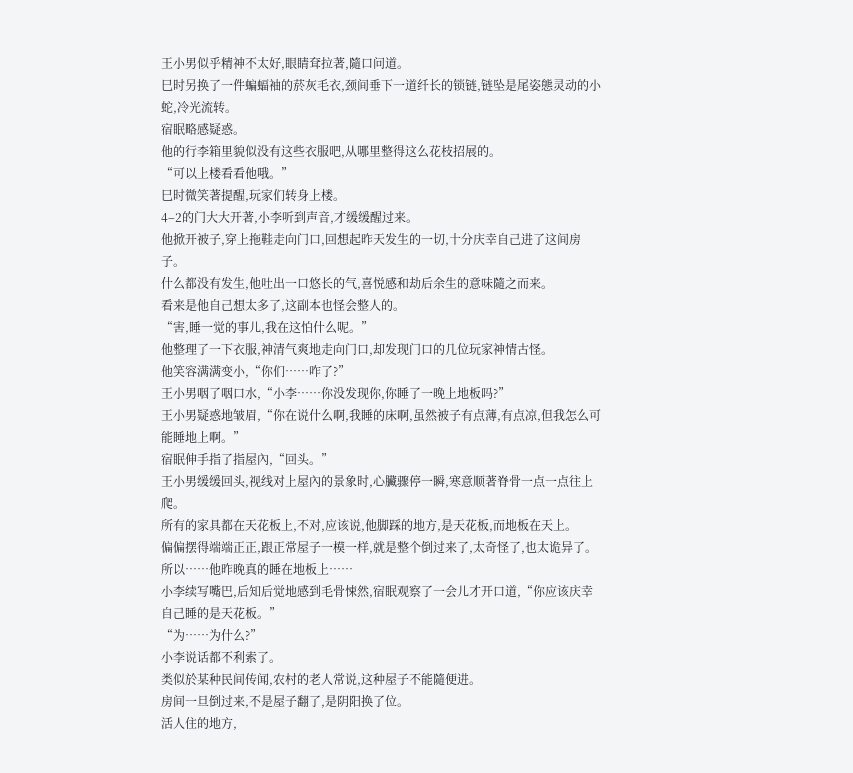王小男似乎精神不太好,眼睛耷拉著,隨口问道。
巳时另换了一件蝙蝠袖的菸灰毛衣,颈间垂下一道纤长的锁链,链坠是尾姿態灵动的小蛇,冷光流转。
宿眠略感疑惑。
他的行李箱里貌似没有这些衣服吧,从哪里整得这么花枝招展的。
“可以上楼看看他哦。”
巳时微笑著提醒,玩家们转身上楼。
4–2的门大大开著,小李听到声音,才缓缓醒过来。
他掀开被子,穿上拖鞋走向门口,回想起昨天发生的一切,十分庆幸自己进了这间房子。
什么都没有发生,他吐出一口悠长的气,喜悦感和劫后余生的意味隨之而来。
看来是他自己想太多了,这副本也怪会整人的。
“害,睡一觉的事儿,我在这怕什么呢。”
他整理了一下衣服,神清气爽地走向门口,却发现门口的几位玩家神情古怪。
他笑容满满变小,“你们……咋了?”
王小男咽了咽口水,“小李……你没发现你,你睡了一晚上地板吗?”
王小男疑惑地皱眉,“你在说什么啊,我睡的床啊,虽然被子有点薄,有点凉,但我怎么可能睡地上啊。”
宿眠伸手指了指屋內,“回头。”
王小男缓缓回头,视线对上屋內的景象时,心臟骤停一瞬,寒意顺著脊骨一点一点往上爬。
所有的家具都在天花板上,不对,应该说,他脚踩的地方,是天花板,而地板在天上。
偏偏摆得端端正正,跟正常屋子一模一样,就是整个倒过来了,太奇怪了,也太诡异了。
所以……他昨晚真的睡在地板上……
小李续写嘴巴,后知后觉地感到毛骨悚然,宿眠观察了一会儿才开口道,“你应该庆幸自己睡的是天花板。”
“为……为什么?”
小李说话都不利索了。
类似於某种民间传闻,农村的老人常说,这种屋子不能隨便进。
房间一旦倒过来,不是屋子翻了,是阴阳换了位。
活人住的地方,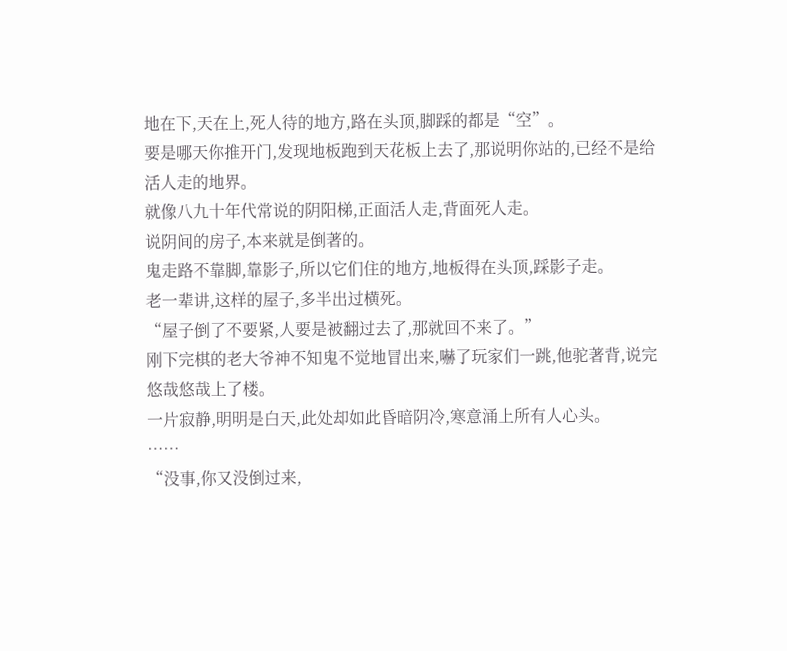地在下,天在上,死人待的地方,路在头顶,脚踩的都是“空”。
要是哪天你推开门,发现地板跑到天花板上去了,那说明你站的,已经不是给活人走的地界。
就像八九十年代常说的阴阳梯,正面活人走,背面死人走。
说阴间的房子,本来就是倒著的。
鬼走路不靠脚,靠影子,所以它们住的地方,地板得在头顶,踩影子走。
老一辈讲,这样的屋子,多半出过横死。
“屋子倒了不要紧,人要是被翻过去了,那就回不来了。”
刚下完棋的老大爷神不知鬼不觉地冒出来,嚇了玩家们一跳,他驼著背,说完悠哉悠哉上了楼。
一片寂静,明明是白天,此处却如此昏暗阴冷,寒意涌上所有人心头。
……
“没事,你又没倒过来,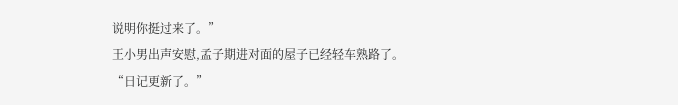说明你挺过来了。”
王小男出声安慰,孟子期进对面的屋子已经轻车熟路了。
“日记更新了。”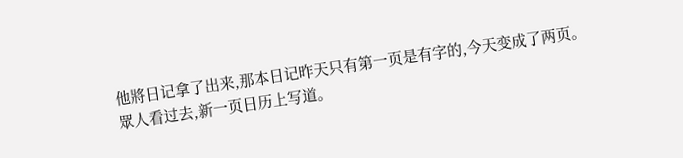他將日记拿了出来,那本日记昨天只有第一页是有字的,今天变成了两页。
眾人看过去,新一页日历上写道。